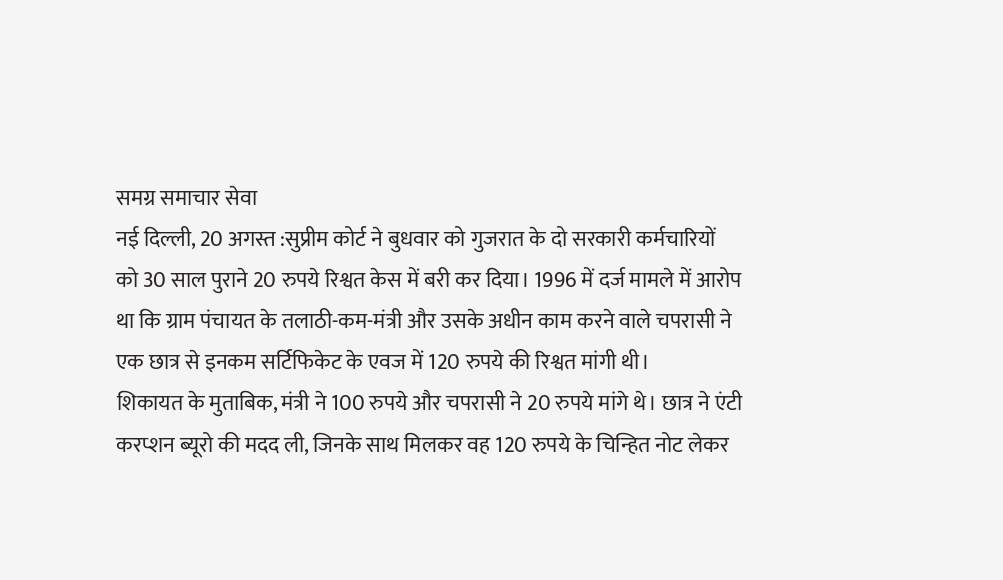समग्र समाचार सेवा
नई दिल्ली, 20 अगस्त :सुप्रीम कोर्ट ने बुधवार को गुजरात के दो सरकारी कर्मचारियों को 30 साल पुराने 20 रुपये रिश्वत केस में बरी कर दिया। 1996 में दर्ज मामले में आरोप था कि ग्राम पंचायत के तलाठी-कम-मंत्री और उसके अधीन काम करने वाले चपरासी ने एक छात्र से इनकम सर्टिफिकेट के एवज में 120 रुपये की रिश्वत मांगी थी।
शिकायत के मुताबिक, मंत्री ने 100 रुपये और चपरासी ने 20 रुपये मांगे थे। छात्र ने एंटी करप्शन ब्यूरो की मदद ली, जिनके साथ मिलकर वह 120 रुपये के चिन्हित नोट लेकर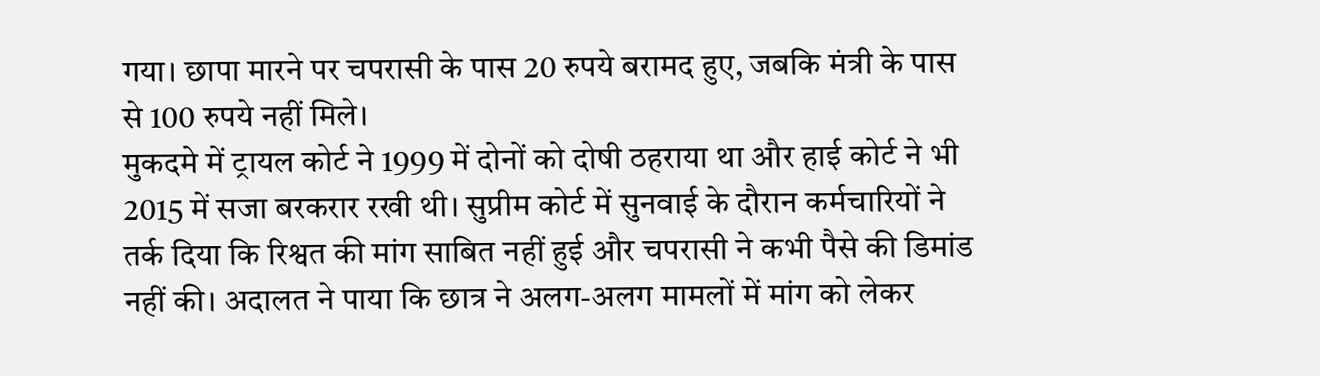गया। छापा मारने पर चपरासी के पास 20 रुपये बरामद हुए, जबकि मंत्री के पास से 100 रुपये नहीं मिले।
मुकदमे में ट्रायल कोर्ट ने 1999 में दोनों को दोषी ठहराया था और हाई कोर्ट ने भी 2015 में सजा बरकरार रखी थी। सुप्रीम कोर्ट में सुनवाई के दौरान कर्मचारियों ने तर्क दिया कि रिश्वत की मांग साबित नहीं हुई और चपरासी ने कभी पैसे की डिमांड नहीं की। अदालत ने पाया कि छात्र ने अलग-अलग मामलों में मांग को लेकर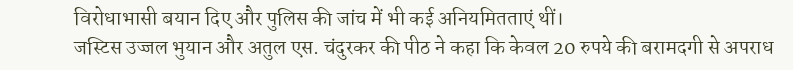विरोधाभासी बयान दिए और पुलिस की जांच में भी कई अनियमितताएं थीं।
जस्टिस उज्जल भुयान और अतुल एस. चंदुरकर की पीठ ने कहा कि केवल 20 रुपये की बरामदगी से अपराध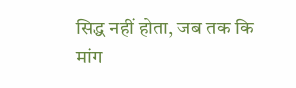सिद्ध नहीं होता, जब तक कि मांग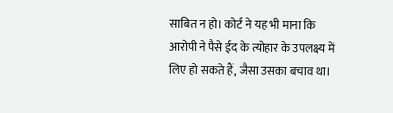साबित न हो। कोर्ट ने यह भी माना कि आरोपी ने पैसे ईद के त्योहार के उपलक्ष्य में लिए हो सकते हैं, जैसा उसका बचाव था।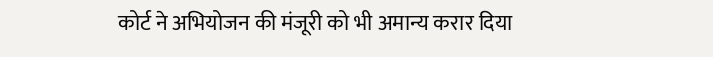कोर्ट ने अभियोजन की मंजूरी को भी अमान्य करार दिया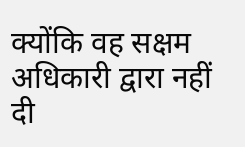क्योंकि वह सक्षम अधिकारी द्वारा नहीं दी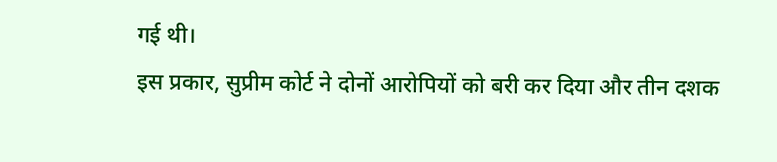गई थी।
इस प्रकार, सुप्रीम कोर्ट ने दोनों आरोपियों को बरी कर दिया और तीन दशक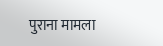पुराना मामला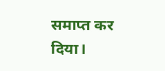समाप्त कर दिया।